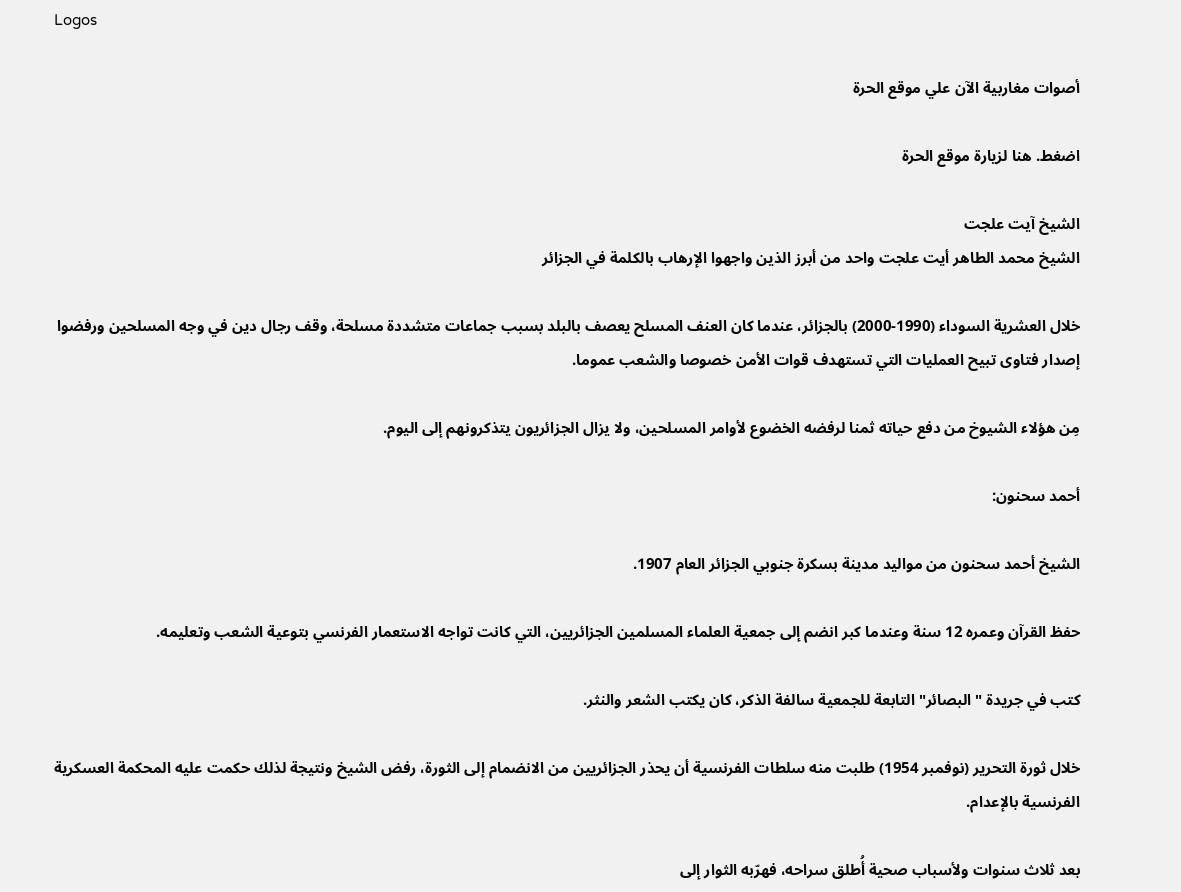Logos

أصوات مغاربية الآن علي موقع الحرة

اضغط. هنا لزيارة موقع الحرة

الشيخ آيت علجت
الشيخ محمد الطاهر أيت علجت واحد من أبرز الذين واجهوا الإرهاب بالكلمة في الجزائر

خلال العشرية السوداء (1990-2000) بالجزائر، عندما كان العنف المسلح يعصف بالبلد بسبب جماعات متشددة مسلحة، وقف رجال دين في وجه المسلحين ورفضوا إصدار فتاوى تبيح العمليات التي تستهدف قوات الأمن خصوصا والشعب عموما.

مِن هؤلاء الشيوخ من دفع حياته ثمنا لرفضه الخضوع لأوامر المسلحين، ولا يزال الجزائريون يتذكرونهم إلى اليوم.

أحمد سحنون:

الشيخ أحمد سحنون من مواليد مدينة بسكرة جنوبي الجزائر العام 1907.

حفظ القرآن وعمره 12 سنة وعندما كبر انضم إلى جمعية العلماء المسلمين الجزائريين، التي كانت تواجه الاستعمار الفرنسي بتوعية الشعب وتعليمه.

كتب في جريدة "البصائر" التابعة للجمعية سالفة الذكر، كان يكتب الشعر والنثر.

خلال ثورة التحرير (نوفمبر 1954) طلبت منه سلطات الفرنسية أن يحذر الجزائريين من الانضمام إلى الثورة، رفض الشيخ ونتيجة لذلك حكمت عليه المحكمة العسكرية الفرنسية بالإعدام.

بعد ثلاث سنوات ولأسباب صحية أُطلق سراحه، فهرّبه الثوار إلى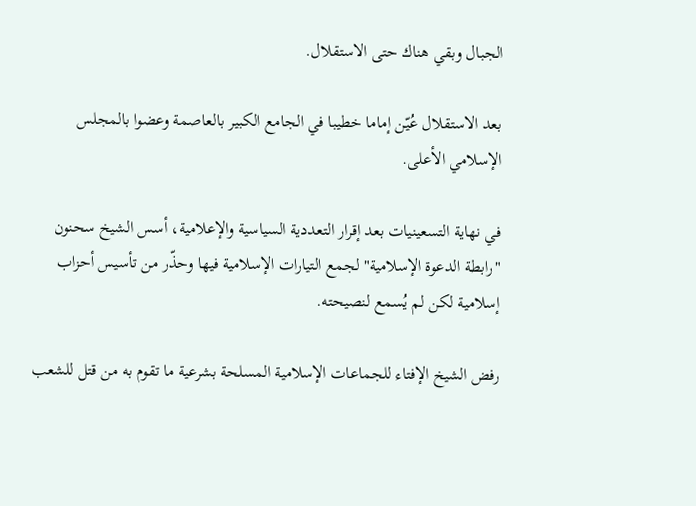الجبال وبقي هناك حتى الاستقلال.

بعد الاستقلال عُيّن إماما خطيبا في الجامع الكبير بالعاصمة وعضوا بالمجلس الإسلامي الأعلى.

في نهاية التسعينيات بعد إقرار التعددية السياسية والإعلامية، أسس الشيخ سحنون "رابطة الدعوة الإسلامية" لجمع التيارات الإسلامية فيها وحذّر من تأسيس أحزاب إسلامية لكن لم يُسمع لنصيحته.

رفض الشيخ الإفتاء للجماعات الإسلامية المسلحة بشرعية ما تقوم به من قتل للشعب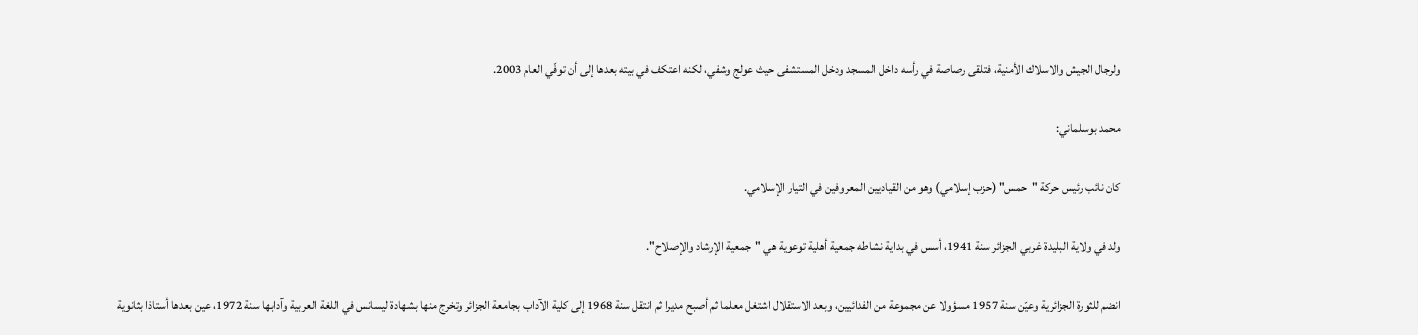ولرجال الجيش والاسلاك الأمنية، فتلقى رصاصة في رأسه داخل المسجد ودخل المستشفى حيث عولج وشفي، لكنه اعتكف في بيته بعدها إلى أن توفّي العام 2003.

محمد بوسلماني:

كان نائب رئيس حركة "حمس" (حزب إسلامي) وهو من القياديين المعروفين في التيار الإسلامي.

ولد في ولاية البليدة غربي الجزائر سنة 1941، أسس في بداية نشاطه جمعية أهلية توعوية هي "جمعية الإرشاد والإصلاح".

انضم للثورة الجزائرية وعيّن سنة 1957 مسؤولا عن مجموعة من الفدائيين، وبعد الاستقلال اشتغل معلما ثم أصبح مديرا ثم انتقل سنة 1968 إلى كلية الآداب بجامعة الجزائر وتخرج منها بشهادة ليسانس في اللغة العربية وآدابها سنة 1972، عين بعدها أستاذا بثانوية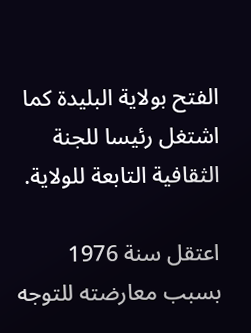الفتح بولاية البليدة كما اشتغل رئيسا للجنة الثقافية التابعة للولاية.

اعتقل سنة 1976 بسبب معارضته للتوجه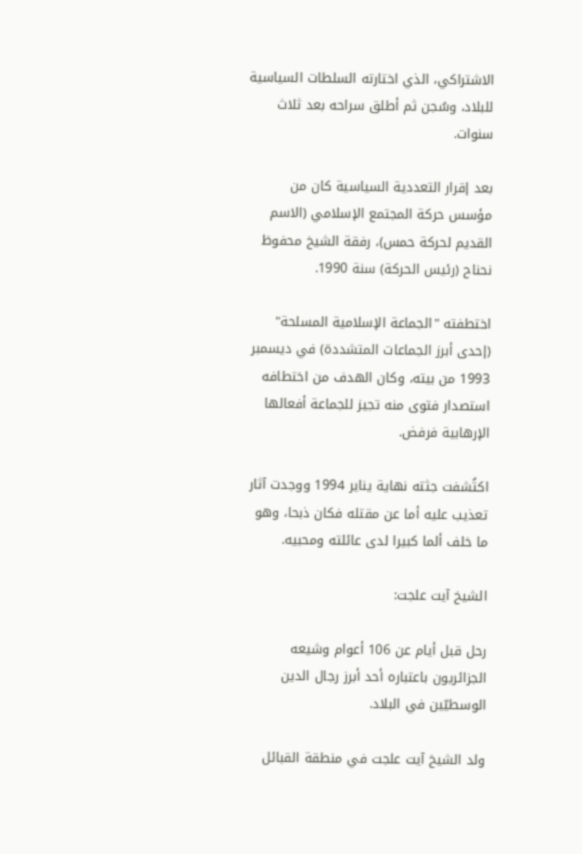الاشتراكي، الذي اختارته السلطات السياسية للبلاد، وسُجن ثم أطلق سراحه بعد ثلاث سنوات.

بعد إقرار التعددية السياسية كان من مؤسس حركة المجتمع الإسلامي (الاسم القديم لحركة حمس)، رفقة الشيخ محفوظ نحناح (رئيس الحركة) سنة 1990.

اختطفته "الجماعة الإسلامية المسلحة" (إحدى أبرز الجماعات المتشددة) في ديسمبر 1993 من بيته، وكان الهدف من اختطافه استصدار فتوى منه تجيز للجماعة أفعالها الإرهابية فرفض.

اكتُشفت جثته نهاية يناير 1994 ووجدت آثار تعذيب عليه أما عن مقتله فكان ذبحا، وهو ما خلف ألما كبيرا لدى عائلته ومحبيه.

الشيخ آيت علجت:

رحل قبل أيام عن 106 أعوام وشيعه الجزائريون باعتباره أحد أبرز رجال الدين الوسطيّين في البلاد.

ولد الشيخ آيت علجت في منطقة القبائل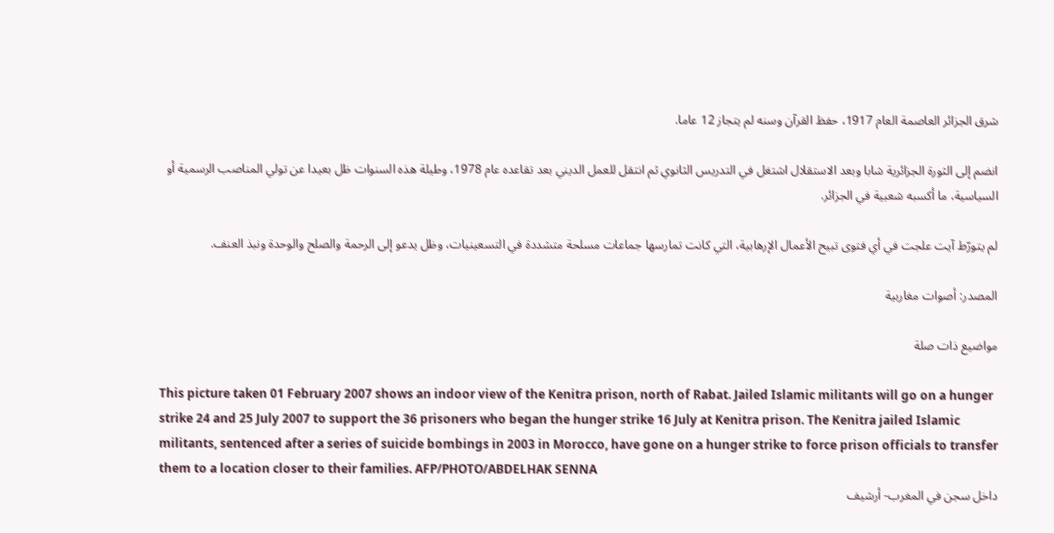شرق الجزائر العاصمة العام 1917، حفظ القرآن وسنه لم يتجاز 12 عاما.

انضم إلى الثورة الجزائرية شابا وبعد الاستقلال اشتغل في التدريس الثانوي ثم انتقل للعمل الديني بعد تقاعده عام 1978، وطيلة هذه السنوات ظل بعيدا عن تولي المناصب الرسمية أو السياسية، ما أكسبه شعبية في الجزائر.

لم يتورّط آيت علجت في أي فتوى تبيح الأعمال الإرهابية، التي كانت تمارسها جماعات مسلحة متشددة في التسعينيات، وظل يدعو إلى الرحمة والصلح والوحدة ونبذ العنف.

المصدر: أصوات مغاربية

مواضيع ذات صلة

This picture taken 01 February 2007 shows an indoor view of the Kenitra prison, north of Rabat. Jailed Islamic militants will go on a hunger strike 24 and 25 July 2007 to support the 36 prisoners who began the hunger strike 16 July at Kenitra prison. The Kenitra jailed Islamic militants, sentenced after a series of suicide bombings in 2003 in Morocco, have gone on a hunger strike to force prison officials to transfer them to a location closer to their families. AFP/PHOTO/ABDELHAK SENNA
داخل سجن في المغرب- أرشيف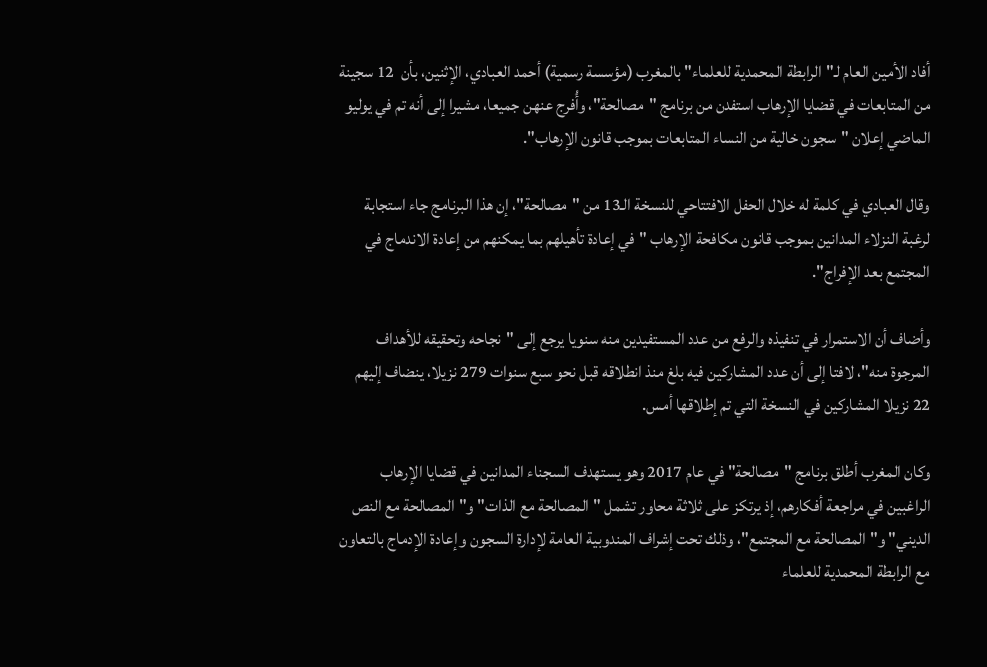أفاد الأمين العام لـ"الرابطة المحمدية للعلماء" بالمغرب (مؤسسة رسمية) أحمد العبادي، الإثنين، بأن  12 سجينة من المتابعات في قضايا الإرهاب استفدن من برنامج "مصالحة"، وأُفرج عنهن جميعا، مشيرا إلى أنه تم في يوليو الماضي إعلان "سجون خالية من النساء المتابعات بموجب قانون الإرهاب".

وقال العبادي في كلمة له خلال الحفل الافتتاحي للنسخة الـ13 من "مصالحة"، إن هذا البرنامج جاء استجابة لرغبة النزلاء المدانين بموجب قانون مكافحة الإرهاب "في إعادة تأهيلهم بما يمكنهم من إعادة الاندماج في المجتمع بعد الإفراج".

وأضاف أن الاستمرار في تنفيذه والرفع من عدد المستفيدين منه سنويا يرجع إلى "نجاحه وتحقيقه للأهداف المرجوة منه"، لافتا إلى أن عدد المشاركين فيه بلغ منذ انطلاقه قبل نحو سبع سنوات 279 نزيلا، ينضاف إليهم 22 نزيلا المشاركين في النسخة التي تم إطلاقها أمس.

وكان المغرب أطلق برنامج "مصالحة" في عام 2017 وهو يستهدف السجناء المدانين في قضايا الإرهاب الراغبين في مراجعة أفكارهم، إذ يرتكز على ثلاثة محاور تشمل "المصالحة مع الذات" و"المصالحة مع النص الديني" و"المصالحة مع المجتمع"، وذلك تحت إشراف المندوبية العامة لإدارة السجون وإعادة الإدماج بالتعاون مع الرابطة المحمدية للعلماء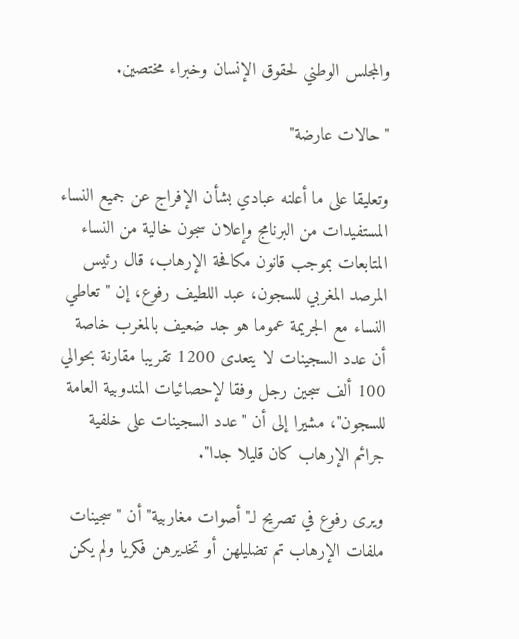والمجلس الوطني لحقوق الإنسان وخبراء مختصين.

"حالات عارضة"

وتعليقا على ما أعلنه عبادي بشأن الإفراج عن جميع النساء المستفيدات من البرنامج وإعلان سجون خالية من النساء المتابعات بموجب قانون مكافحة الإرهاب، قال رئيس المرصد المغربي للسجون، عبد اللطيف رفوع، إن "تعاطي النساء مع الجريمة عموما هو جد ضعيف بالمغرب خاصة أن عدد السجينات لا يتعدى 1200 تقريبا مقارنة بحوالي 100 ألف سجين رجل وفقا لإحصائيات المندوبية العامة للسجون"، مشيرا إلى أن "عدد السجينات على خلفية جرائم الإرهاب كان قليلا جدا".

ويرى رفوع في تصريح لـ"أصوات مغاربية" أن "سجينات ملفات الإرهاب تم تضليلهن أو تخديرهن فكريا ولم يكن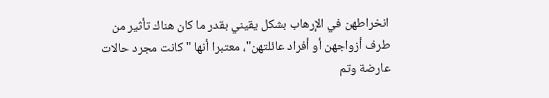انخراطهن في الإرهاب بشكل يقيني بقدر ما كان هناك تأثير من طرف أزواجهن أو أفراد عائلتهن"، معتبرا أنها "كانت مجرد حالات عارضة وتم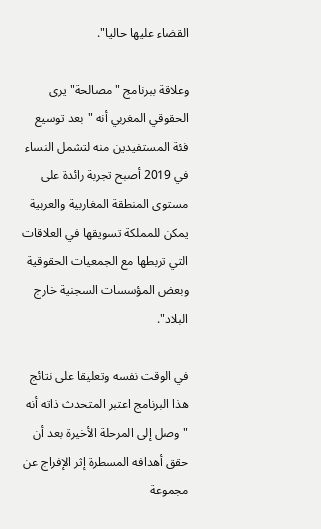القضاء عليها حاليا".

وعلاقة ببرنامج "مصالحة" يرى الحقوقي المغربي أنه "بعد توسيع فئة المستفيدين منه لتشمل النساء في 2019 أصبح تجربة رائدة على مستوى المنطقة المغاربية والعربية يمكن للمملكة تسويقها في العلاقات التي تربطها مع الجمعيات الحقوقية وبعض المؤسسات السجنية خارج البلاد".

في الوقت نفسه وتعليقا على نتائج هذا البرنامج اعتبر المتحدث ذاته أنه "وصل إلى المرحلة الأخيرة بعد أن حقق أهدافه المسطرة إثر الإفراج عن مجموعة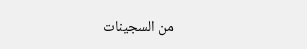من السجينات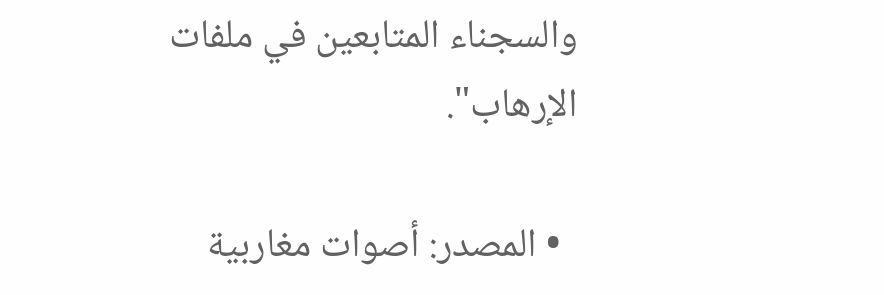والسجناء المتابعين في ملفات الإرهاب".

  • المصدر: أصوات مغاربية